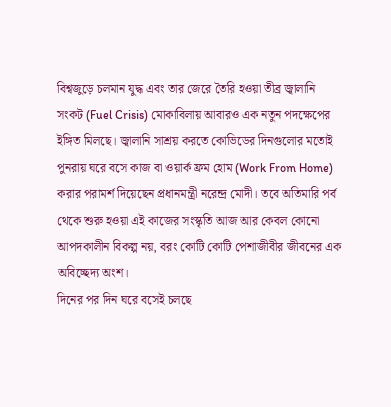বিশ্বজুড়ে চলমান যুদ্ধ এবং তার জেরে তৈরি হওয়া তীব্র জ্বালানি সংকট (Fuel Crisis) মোকাবিলায় আবারও এক নতুন পদক্ষেপের ইঙ্গিত মিলছে। জ্বালানি সাশ্রয় করতে কোভিডের দিনগুলোর মতোই পুনরায় ঘরে বসে কাজ বা ওয়ার্ক ফ্রম হোম (Work From Home) করার পরামর্শ দিয়েছেন প্রধানমন্ত্রী নরেন্দ্র মোদী। তবে অতিমারি পর্ব থেকে শুরু হওয়া এই কাজের সংস্কৃতি আজ আর কেবল কোনো আপদকালীন বিকল্প নয়, বরং কোটি কোটি পেশাজীবীর জীবনের এক অবিচ্ছেদ্য অংশ।
দিনের পর দিন ঘরে বসেই চলছে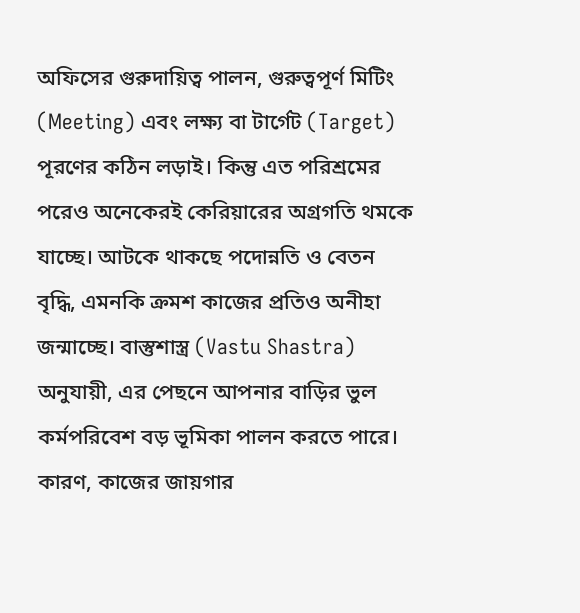অফিসের গুরুদায়িত্ব পালন, গুরুত্বপূর্ণ মিটিং (Meeting) এবং লক্ষ্য বা টার্গেট (Target) পূরণের কঠিন লড়াই। কিন্তু এত পরিশ্রমের পরেও অনেকেরই কেরিয়ারের অগ্রগতি থমকে যাচ্ছে। আটকে থাকছে পদোন্নতি ও বেতন বৃদ্ধি, এমনকি ক্রমশ কাজের প্রতিও অনীহা জন্মাচ্ছে। বাস্তুশাস্ত্র (Vastu Shastra) অনুযায়ী, এর পেছনে আপনার বাড়ির ভুল কর্মপরিবেশ বড় ভূমিকা পালন করতে পারে। কারণ, কাজের জায়গার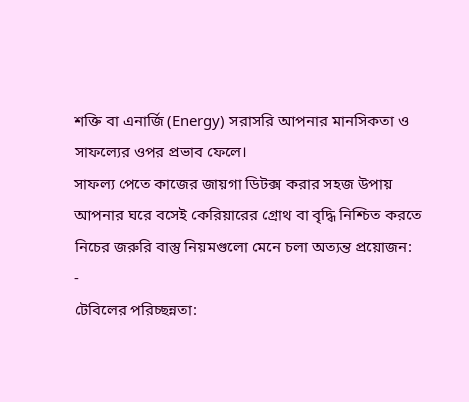শক্তি বা এনার্জি (Energy) সরাসরি আপনার মানসিকতা ও সাফল্যের ওপর প্রভাব ফেলে।
সাফল্য পেতে কাজের জায়গা ডিটক্স করার সহজ উপায়
আপনার ঘরে বসেই কেরিয়ারের গ্রোথ বা বৃদ্ধি নিশ্চিত করতে নিচের জরুরি বাস্তু নিয়মগুলো মেনে চলা অত্যন্ত প্রয়োজন:
-
টেবিলের পরিচ্ছন্নতা: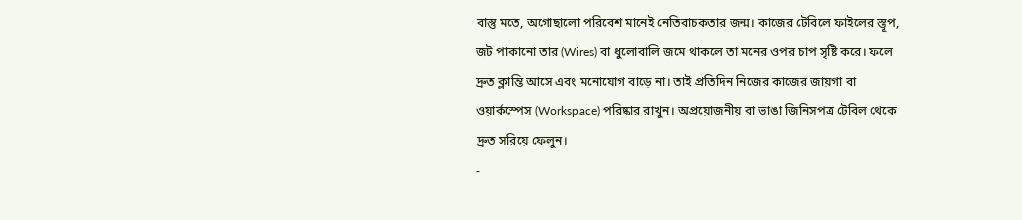বাস্তু মতে, অগোছালো পরিবেশ মানেই নেতিবাচকতার জন্ম। কাজের টেবিলে ফাইলের স্তূপ, জট পাকানো তার (Wires) বা ধুলোবালি জমে থাকলে তা মনের ওপর চাপ সৃষ্টি করে। ফলে দ্রুত ক্লান্তি আসে এবং মনোযোগ বাড়ে না। তাই প্রতিদিন নিজের কাজের জায়গা বা ওয়ার্কস্পেস (Workspace) পরিষ্কার রাখুন। অপ্রয়োজনীয় বা ভাঙা জিনিসপত্র টেবিল থেকে দ্রুত সরিয়ে ফেলুন।
-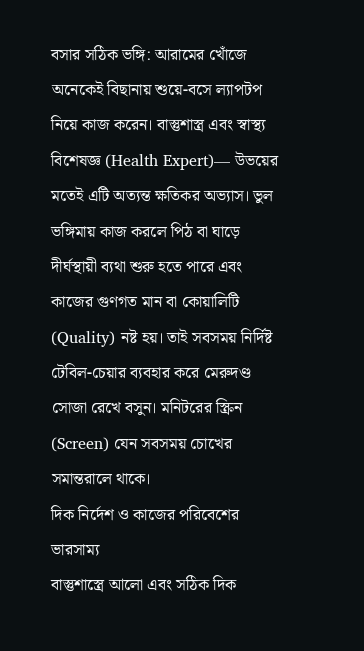বসার সঠিক ভঙ্গি: আরামের খোঁজে অনেকেই বিছানায় শুয়ে-বসে ল্যাপটপ নিয়ে কাজ করেন। বাস্তুশাস্ত্র এবং স্বাস্থ্য বিশেষজ্ঞ (Health Expert)— উভয়ের মতেই এটি অত্যন্ত ক্ষতিকর অভ্যাস। ভুল ভঙ্গিমায় কাজ করলে পিঠ বা ঘাড়ে দীর্ঘস্থায়ী ব্যথা শুরু হতে পারে এবং কাজের গুণগত মান বা কোয়ালিটি (Quality) নষ্ট হয়। তাই সবসময় নির্দিষ্ট টেবিল-চেয়ার ব্যবহার করে মেরুদণ্ড সোজা রেখে বসুন। মনিটরের স্ক্রিন (Screen) যেন সবসময় চোখের সমান্তরালে থাকে।
দিক নির্দেশ ও কাজের পরিবেশের ভারসাম্য
বাস্তুশাস্ত্রে আলো এবং সঠিক দিক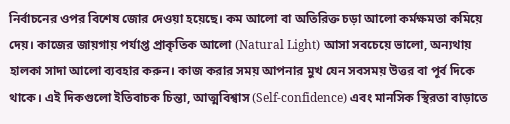নির্বাচনের ওপর বিশেষ জোর দেওয়া হয়েছে। কম আলো বা অতিরিক্ত চড়া আলো কর্মক্ষমতা কমিয়ে দেয়। কাজের জায়গায় পর্যাপ্ত প্রাকৃতিক আলো (Natural Light) আসা সবচেয়ে ভালো, অন্যথায় হালকা সাদা আলো ব্যবহার করুন। কাজ করার সময় আপনার মুখ যেন সবসময় উত্তর বা পূর্ব দিকে থাকে। এই দিকগুলো ইতিবাচক চিন্তা, আত্মবিশ্বাস (Self-confidence) এবং মানসিক স্থিরতা বাড়াতে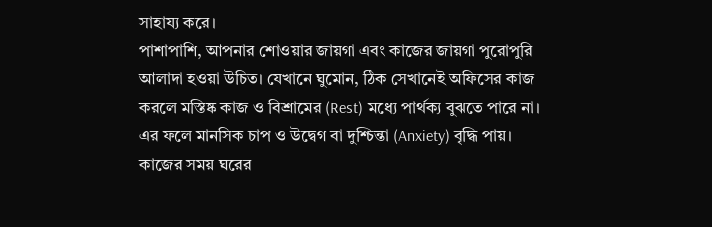সাহায্য করে।
পাশাপাশি, আপনার শোওয়ার জায়গা এবং কাজের জায়গা পুরোপুরি আলাদা হওয়া উচিত। যেখানে ঘুমোন, ঠিক সেখানেই অফিসের কাজ করলে মস্তিষ্ক কাজ ও বিশ্রামের (Rest) মধ্যে পার্থক্য বুঝতে পারে না। এর ফলে মানসিক চাপ ও উদ্বেগ বা দুশ্চিন্তা (Anxiety) বৃদ্ধি পায়। কাজের সময় ঘরের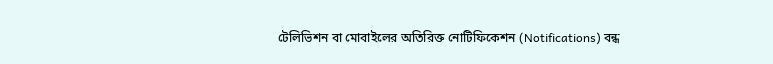টেলিভিশন বা মোবাইলের অতিরিক্ত নোটিফিকেশন (Notifications) বন্ধ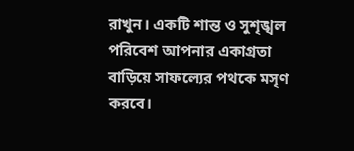রাখুন। একটি শান্ত ও সুশৃঙ্খল পরিবেশ আপনার একাগ্রতা বাড়িয়ে সাফল্যের পথকে মসৃণ করবে।